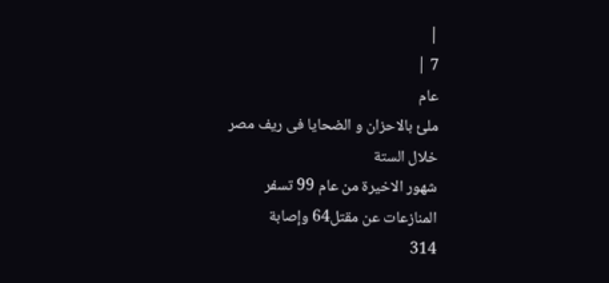|
7 |
عام
ملئ بالاحزان و الضحايا فى ريف مصر
خلال الستة
شهور الاخيرة من عام 99 تسفر
المنازعات عن مقتل64 وإصابة
314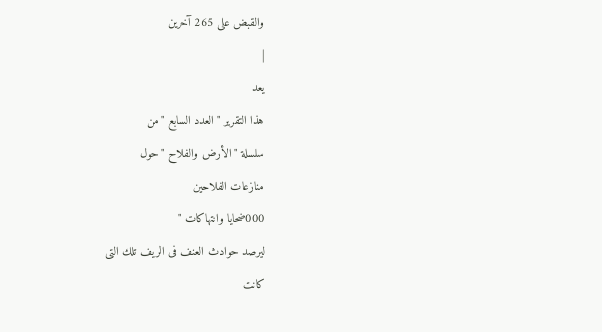والقبض على 265 آخرين
|
يعد
هذا التقرير "العدد السابع "من
سلسلة "الأرض والفلاح "حول
منازعات الفلاحين
000ضحايا وانتهاكات "
ليرصد حوادث العنف فى الريف تلك التى
كانت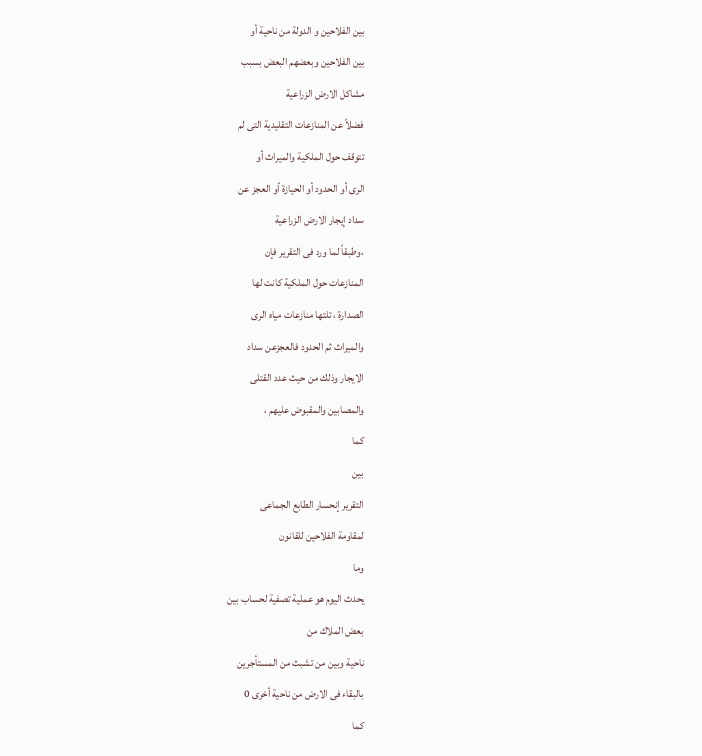بين الفلاحين و الدولة من ناحية أو
بين الفلاحين وبعضهم البعض بسبب
مشاكل الارض الزراعية
فضلاً عن المنازعات التقليدية التى لم
تتوقف حول الملكية والميراث أو
الرى أو الحدود أو الحيازة أو العجز عن
سداد إيجار الارض الزراعية
،وطبقاً لما ورد فى التقرير فإن
المنازعات حول الملكية كانت لها
الصدارة ، تلتها منازعات مياه الرى
والميراث ثم الحدود فالعجزعن سداد
الايجار وذلك من حيث عدد القتلى
والمصابين والمقبوض عليهم ،
كما
بين
التقرير إنحسار الطابع الجماعى
لمقاومة الفلاحين للقانون
وما
يحدث اليوم هو عملية تصفية لحساب بين
بعض الملاك من
ناحية وبين من تشبث من المستأجرين
بالبقاء فى الارض من ناحية أخرى 0
كما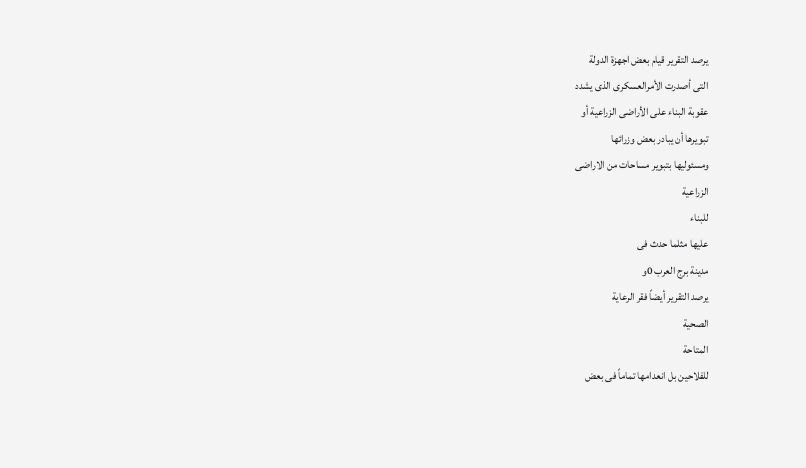يرصد التقرير قيام بعض اجهزة الدولة
التى أصدرت الأمرالعسكرى الذى يشدد
عقوبة البناء على الأراضى الزراعية أو
تبويرها أن يبادر بعض وزرائها
ومسئوليها بتبوير مساحات من الاراضى
الزراعية
للبناء
عليها مثلما حدث فى
مدينة برج العرب 0و
يرصد التقرير أيضاً فقر الرعاية
الصحية
المتاحة
للفلاحين بل انعدامها تماماً فى بعض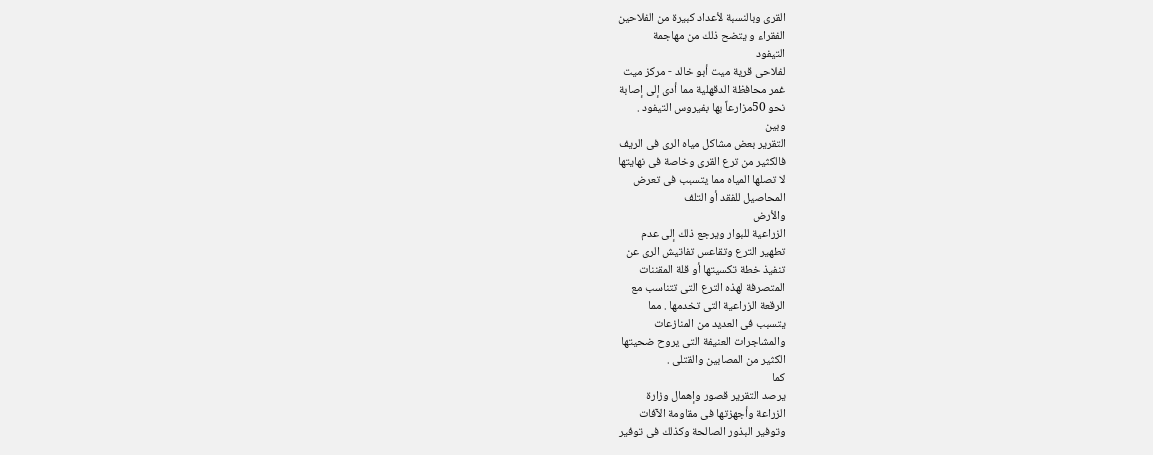القرى وبالنسبة لأعداد كبيرة من الفلاحين
الفقراء و يتضح ذلك من مهاجمة
التيفود
لفلاحى قرية ميت أبو خالد - مركز ميت
غمر محافظة الدقهلية مما أدى إلى إصابة
نحو 50مزارعاً بها بفيروس التيفود .
وبين
التقرير بعض مشاكل مياه الرى فى الريف
فالكثير من ترع القرى وخاصة فى نهايتها
لا تصلها المياه مما يتسبب فى تعرض
المحاصيل للفقد أو التلف
والأرض
الزراعية للبوار ويرجع ذلك إلى عدم
تطهير الترع وتقاعس تفاتيش الرى عن
تنفيذ خطة تكسيتها أو قلة المقننات
المتصرفة لهذه الترع التى تتناسب مع
الرقعة الزراعية التى تخدمها . مما
يتسبب فى العديد من المنازعات
والمشاجرات العنيفة التى يروح ضحيتها
الكثير من المصابين والقتلى .
كما
يرصد التقرير قصور وإهمال وزارة
الزراعة وأجهزتها فى مقاومة الآفات
وتوفير البذور الصالحة وكذلك فى توفير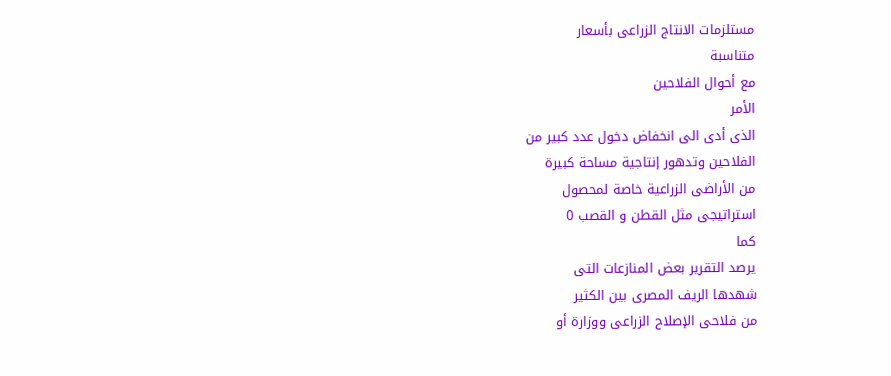مستلزمات الانتاج الزراعى بأسعار
متناسبة
مع أحوال الفلاحين
الأمر
الذى أدى الى انخفاض دخول عدد كبير من
الفلاحين وتدهور إنتاجية مساحة كبيرة
من الأراضى الزراعية خاصة لمحصول
استراتيجى مثل القطن و القصب 0
كما
يرصد التقرير بعض المنازعات التى
شهدها الريف المصرى بين الكثير
من فلاحى الإصلاح الزراعى ووزارة أو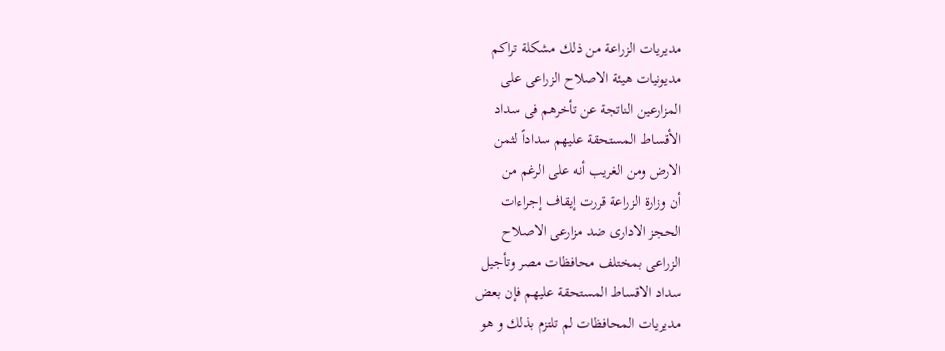مديريات الزراعة من ذلك مشكلة تراكم
مديونيات هيئة الاصلاح الزراعى على
المزارعين الناتجة عن تأخرهم فى سداد
الأقساط المستحقة عليهم سداداً لثمن
الارض ومن الغريب أنه على الرغم من
أن وزارة الزراعة قررت إيقاف إجراءات
الحجز الادارى ضد مزارعى الاصلاح
الزراعى بمختلف محافظات مصر وتأجيل
سداد الاقساط المستحقة عليهم فإن بعض
مديريات المحافظات لم تلتزم بذلك و هو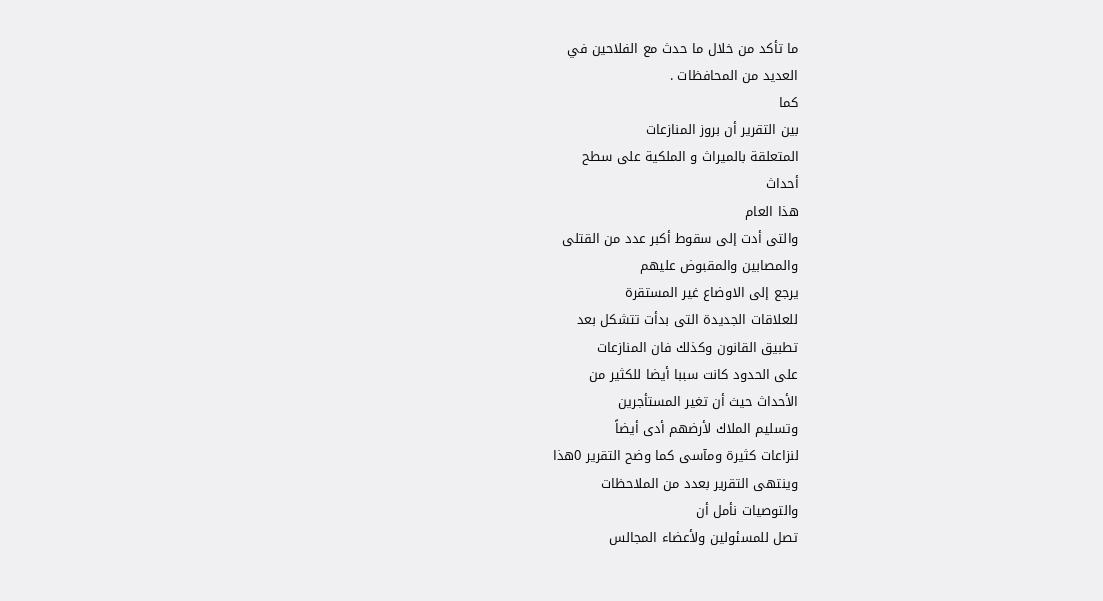ما تأكد من خلال ما حدث مع الفلاحين في
العديد من المحافظات .
كما
بين التقرير أن بروز المنازعات
المتعلقة بالميراث و الملكية على سطح
أحداث
هذا العام
والتى أدت إلى سقوط أكبر عدد من القتلى
والمصابين والمقبوض عليهم
يرجع إلى الاوضاع غير المستقرة
للعلاقات الجديدة التى بدأت تتشكل بعد
تطبيق القانون وكذلك فان المنازعات
على الحدود كانت سببا أيضا للكثير من
الأحداث حيث أن تغير المستأجرين
وتسليم الملاك لأرضهم أدى أيضاً
لنزاعات كثيرة ومآسى كما وضح التقرير 0هذا
وينتهى التقرير بعدد من الملاحظات
والتوصيات نأمل أن
تصل للمسئولين ولأعضاء المجالس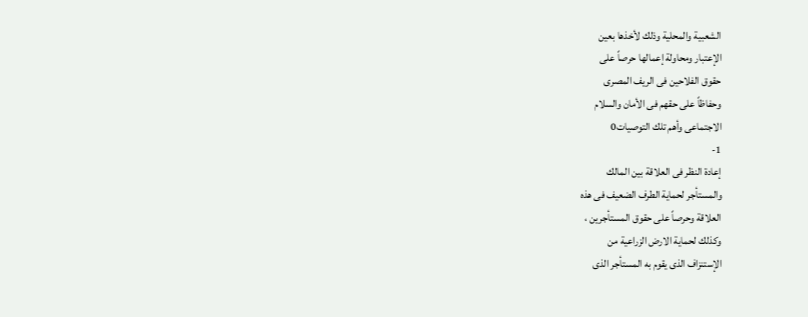الشعبية والمحلية وذلك لأخذها بعين
الإعتبار ومحاولة إعمالها حرصاً على
حقوق الفلاحين فى الريف المصرى
وحفاظاً على حقهم فى الأمان والسلام
الاجتماعى وأهم تلك التوصيات0
1-
إعادة النظر فى العلاقة بين المالك
والمستأجر لحماية الطرف الضعيف فى هذه
العلاقة وحرصاً على حقوق المستأجرين ،
وكذلك لحماية الارض الزراعية من
الإستنزاف الذى يقوم به المستأجر الذى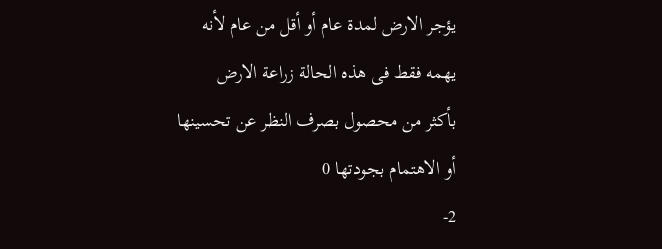يؤجر الارض لمدة عام أو أقل من عام لأنه
يهمه فقط فى هذه الحالة زراعة الارض
بأكثر من محصول بصرف النظر عن تحسينها
أو الاهتمام بجودتها 0
2-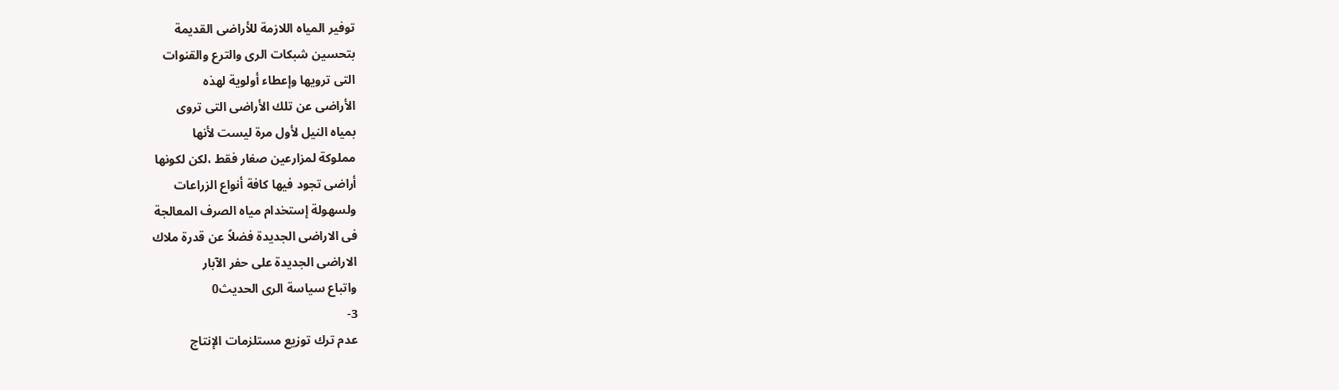توفير المياه اللازمة للأراضى القديمة
بتحسين شبكات الرى والترع والقنوات
التى ترويها وإعطاء أولوية لهذه
الأراضى عن تلك الأراضى التى تروى
بمياه النيل لأول مرة ليست لأنها
مملوكة لمزارعين صغار فقط ،لكن لكونها
أراضى تجود فيها كافة أنواع الزراعات
ولسهولة إستخدام مياه الصرف المعالجة
فى الاراضى الجديدة فضلاً عن قدرة ملاك
الاراضى الجديدة على حفر الآبار
واتباع سياسة الرى الحديث0
3-
عدم ترك توزيع مستلزمات الإنتاج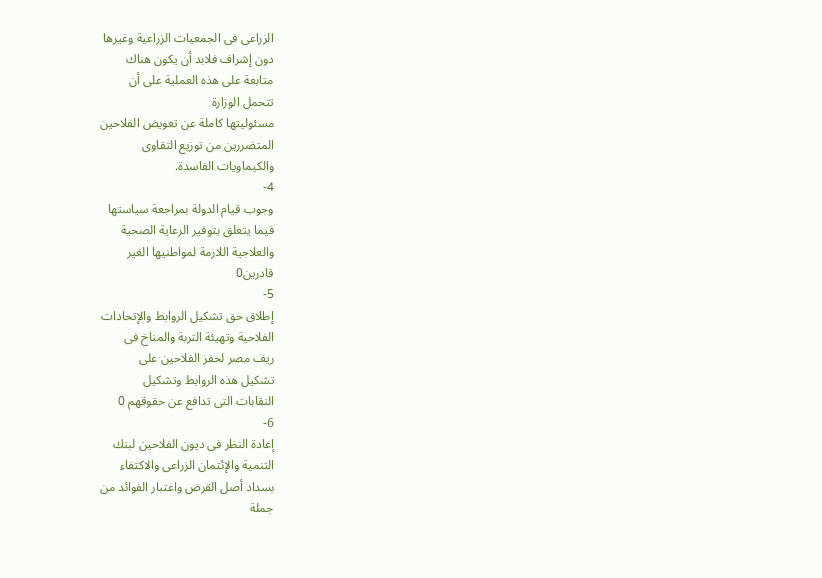الزراعى فى الجمعيات الزراعية وغيرها
دون إشراف فلابد أن يكون هناك
متابعة على هذه العملية على أن
تتحمل الوزارة
مسئوليتها كاملة عن تعويض الفلاحين
المتضررين من توزيع التقاوى
والكيماويات الفاسدة.
4-
وجوب قيام الدولة بمراجعة سياستها
فيما يتعلق بتوفير الرعاية الصحية
والعلاجية اللازمة لمواطنيها الغير
قادرين0
5-
إطلاق حق تشكيل الروابط والإتحادات
الفلاحية وتهيئة التربة والمناخ فى
ريف مصر لحفز الفلاحين على
تشكيل هذه الروابط وتشكيل
النقابات التى تدافع عن حقوقهم 0
6-
إعادة النظر فى ديون الفلاحين لبنك
التنمية والإئتمان الزراعى والاكتفاء
بسداد أصل القرض واعتبار الفوائد من
جملة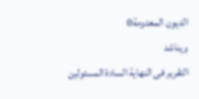الديون المعدومة0
ويناشد
التقرير فى النهاية السادة المسئولين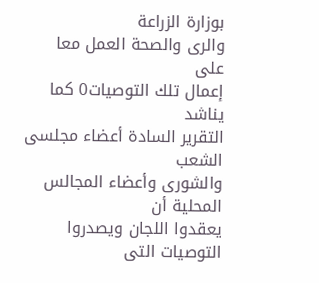بوزارة الزراعة
والرى والصحة العمل معا على
إعمال تلك التوصيات0 كما يناشد
التقرير السادة أعضاء مجلسى الشعب
والشورى وأعضاء المجالس المحلية أن
يعقدوا اللجان ويصدروا التوصيات التى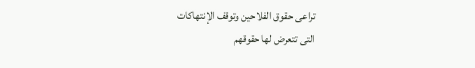تراعى حقوق الفلاحين وتوقف الإنتهاكات
التى تتعرض لها حقوقهم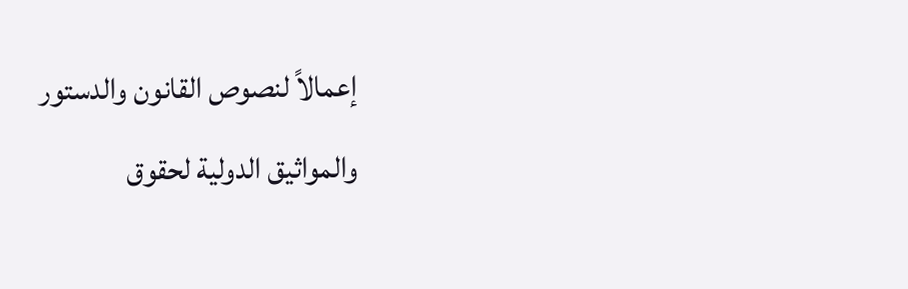إعمالاً لنصوص القانون والدستور
والمواثيق الدولية لحقوق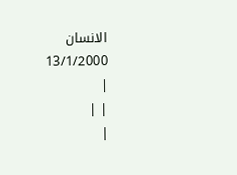الانسان
13/1/2000
|
| |
|